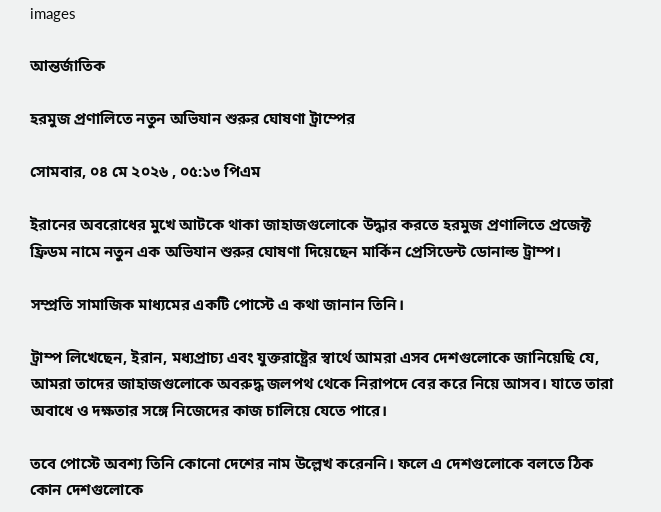images

আন্তর্জাতিক

হরমুজ প্রণালিতে নতুন অভিযান শুরুর ঘোষণা ট্রাম্পের

সোমবার, ০৪ মে ২০২৬ , ০৫:১৩ পিএম

ইরানের অবরোধের মুখে আটকে থাকা জাহাজগুলোকে উদ্ধার করতে হরমুজ প্রণালিতে প্রজেক্ট ফ্রিডম নামে নতুন এক অভিযান শুরুর ঘোষণা দিয়েছেন মার্কিন প্রেসিডেন্ট ডোনাল্ড ট্রাম্প।

সম্প্রতি সামাজিক মাধ্যমের একটি পোস্টে এ কথা জানান তিনি।

ট্রাম্প লিখেছেন, ইরান, মধ্যপ্রাচ্য এবং যুক্তরাষ্ট্রের স্বার্থে আমরা এসব দেশগুলোকে জানিয়েছি যে, আমরা তাদের জাহাজগুলোকে অবরুদ্ধ জলপথ থেকে নিরাপদে বের করে নিয়ে আসব। যাতে তারা অবাধে ও দক্ষতার সঙ্গে নিজেদের কাজ চালিয়ে যেতে পারে।

তবে পোস্টে অবশ্য তিনি কোনো দেশের নাম উল্লেখ করেননি। ফলে এ দেশগুলোকে বলতে ঠিক কোন দেশগুলোকে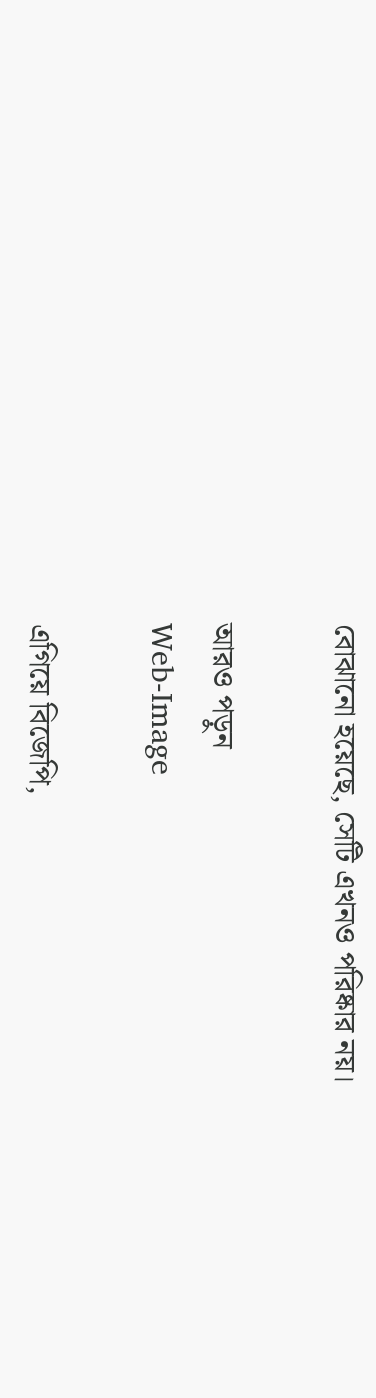বোঝানো হয়েছে, সেটি এখনও পরিষ্কার নয়।

আরও পড়ুন
Web-Image

এগিয়ে বিজেপি,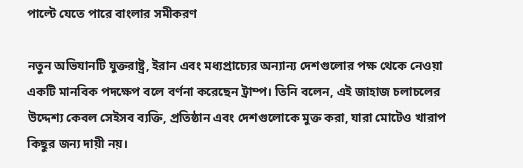পাল্টে যেতে পারে বাংলার সমীকরণ

নতুন অভিযানটি যুক্তরাষ্ট্র, ইরান এবং মধ্যপ্রাচ্যের অন্যান্য দেশগুলোর পক্ষ থেকে নেওয়া একটি মানবিক পদক্ষেপ বলে বর্ণনা করেছেন ট্রাম্প। তিনি বলেন, এই জাহাজ চলাচলের উদ্দেশ্য কেবল সেইসব ব্যক্তি, প্রতিষ্ঠান এবং দেশগুলোকে মুক্ত করা, যারা মোটেও খারাপ কিছুর জন্য দায়ী নয়।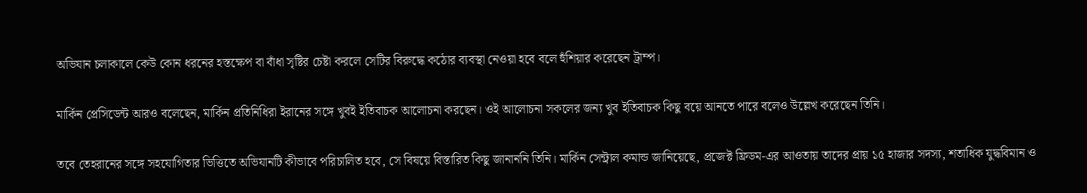অভিযান চলাকালে কেউ কোন ধরনের হস্তক্ষেপ বা বাঁধা সৃষ্টির চেষ্টা করলে সেটির বিরুদ্ধে কঠোর ব্যবস্থা নেওয়া হবে বলে হুঁশিয়ার করেছেন ট্রাম্প।

মার্কিন প্রেসিডেন্ট আরও বলেছেন, মার্কিন প্রতিনিধিরা ইরানের সঙ্গে খুবই ইতিবাচক আলোচনা করছেন। ওই আলোচনা সকলের জন্য খুব ইতিবাচক কিছু বয়ে আনতে পারে বলেও উল্লেখ করেছেন তিনি।

তবে তেহরানের সঙ্গে সহযোগিতার ভিত্তিতে অভিযানটি কীভাবে পরিচালিত হবে, সে বিষয়ে বিস্তারিত কিছু জানাননি তিনি। মার্কিন সেন্ট্রাল কমান্ড জানিয়েছে, প্রজেক্ট ফ্রিডম-এর আওতায় তাদের প্রায় ১৫ হাজার সদস্য, শতাধিক যুদ্ধবিমান ও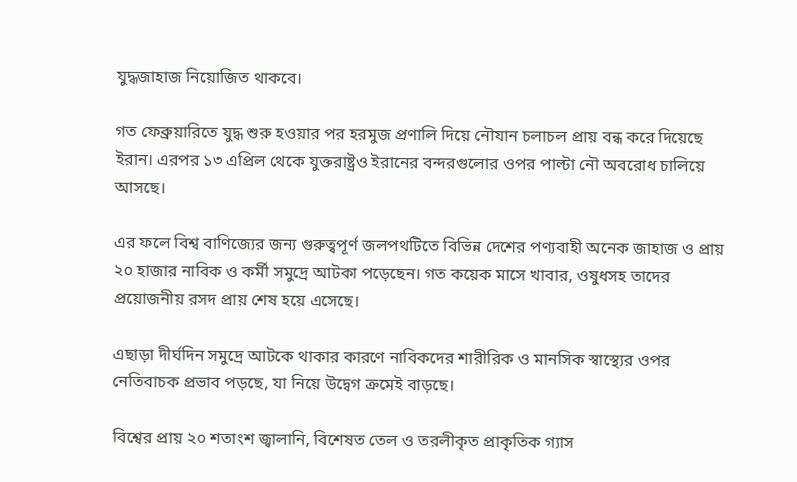যুদ্ধজাহাজ নিয়োজিত থাকবে।

গত ফেব্রুয়ারিতে যুদ্ধ শুরু হওয়ার পর হরমুজ প্রণালি দিয়ে নৌযান চলাচল প্রায় বন্ধ করে দিয়েছে ইরান। এরপর ১৩ এপ্রিল থেকে যুক্তরাষ্ট্রও ইরানের বন্দরগুলোর ওপর পাল্টা নৌ অবরোধ চালিয়ে আসছে।

এর ফলে বিশ্ব বাণিজ্যের জন্য গুরুত্বপূর্ণ জলপথটিতে বিভিন্ন দেশের পণ্যবাহী অনেক জাহাজ ও প্রায় ২০ হাজার নাবিক ও কর্মী সমুদ্রে আটকা পড়েছেন। গত কয়েক মাসে খাবার, ওষুধসহ তাদের প্রয়োজনীয় রসদ প্রায় শেষ হয়ে এসেছে।

এছাড়া দীর্ঘদিন সমুদ্রে আটকে থাকার কারণে নাবিকদের শারীরিক ও মানসিক স্বাস্থ্যের ওপর নেতিবাচক প্রভাব পড়ছে, যা নিয়ে উদ্বেগ ক্রমেই বাড়ছে।

বিশ্বের প্রায় ২০ শতাংশ জ্বালানি, বিশেষত তেল ও তরলীকৃত প্রাকৃতিক গ্যাস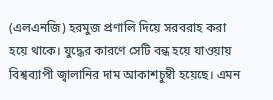(এলএনজি) হরমুজ প্রণালি দিয়ে সরবরাহ করা হয়ে থাকে। যুদ্ধের কারণে সেটি বন্ধ হয়ে যাওয়ায় বিশ্বব্যাপী জ্বালানির দাম আকাশচুম্বী হয়েছে। এমন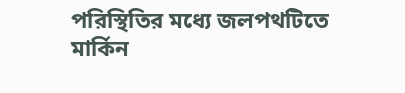পরিস্থিতির মধ্যে জলপথটিতে মার্কিন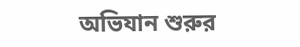অভিযান শুরুর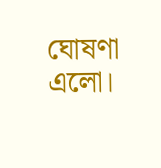ঘোষণা এলো।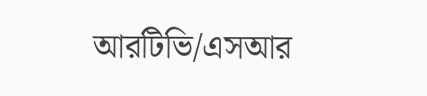আরটিভি/এসআর